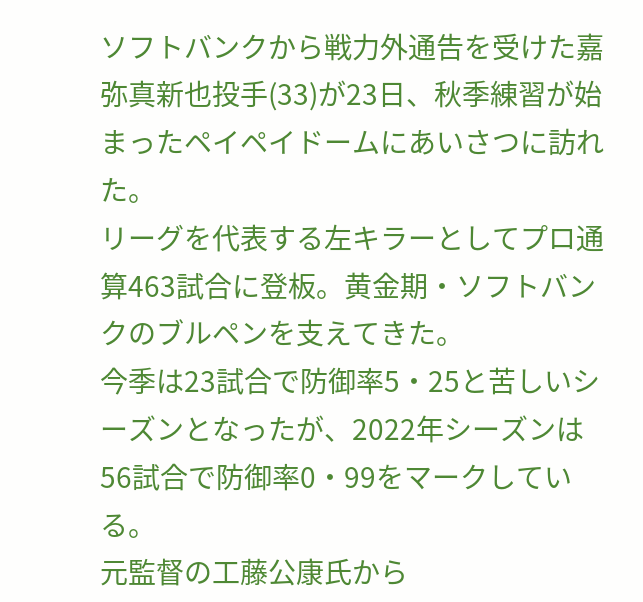ソフトバンクから戦力外通告を受けた嘉弥真新也投手(33)が23日、秋季練習が始まったペイペイドームにあいさつに訪れた。
リーグを代表する左キラーとしてプロ通算463試合に登板。黄金期・ソフトバンクのブルペンを支えてきた。
今季は23試合で防御率5・25と苦しいシーズンとなったが、2022年シーズンは56試合で防御率0・99をマークしている。
元監督の工藤公康氏から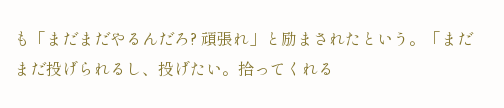も「まだまだやるんだろ? 頑張れ」と励まされたという。「まだまだ投げられるし、投げたい。拾ってくれる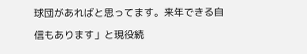球団があればと思ってます。来年できる自信もあります」と現役続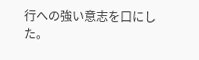行への強い意志を口にした。